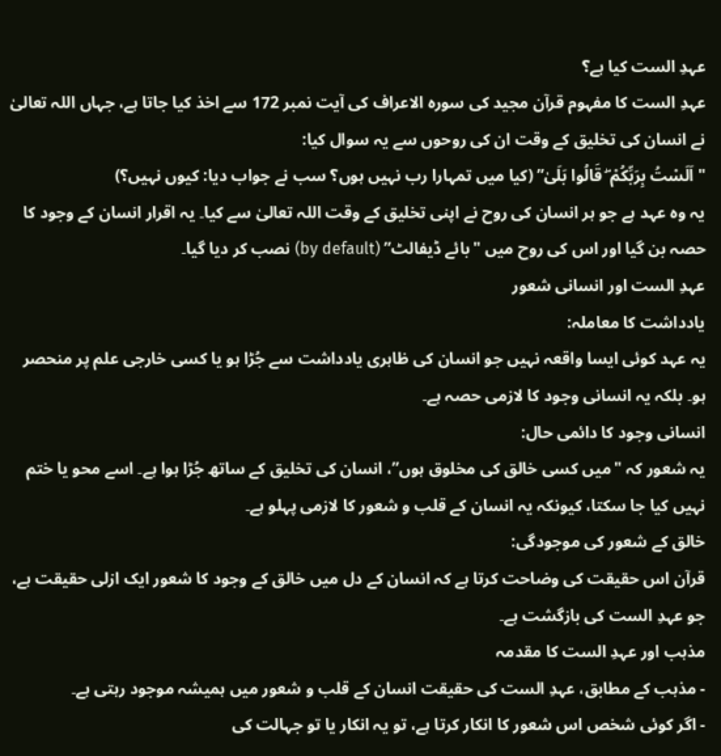عہدِ الست کیا ہے؟
عہدِ الست کا مفہوم قرآن مجید کی سورہ الاعراف کی آیت نمبر 172 سے اخذ کیا جاتا ہے، جہاں اللہ تعالیٰ نے انسان کی تخلیق کے وقت ان کی روحوں سے یہ سوال کیا:
"اَلَسْتُ بِرَبِّكُمْ ۖ قَالُوا بَلَىٰ” (کیا میں تمہارا رب نہیں ہوں؟ سب نے جواب دیا: کیوں نہیں؟)
یہ وہ عہد ہے جو ہر انسان کی روح نے اپنی تخلیق کے وقت اللہ تعالیٰ سے کیا۔ یہ اقرار انسان کے وجود کا حصہ بن گیا اور اس کی روح میں "بائے ڈیفالٹ” (by default) نصب کر دیا گیا۔
عہدِ الست اور انسانی شعور
یادداشت کا معاملہ:
یہ عہد کوئی ایسا واقعہ نہیں جو انسان کی ظاہری یادداشت سے جُڑا ہو یا کسی خارجی علم پر منحصر ہو۔ بلکہ یہ انسانی وجود کا لازمی حصہ ہے۔
انسانی وجود کا دائمی حال:
یہ شعور کہ "میں کسی خالق کی مخلوق ہوں”، انسان کی تخلیق کے ساتھ جُڑا ہوا ہے۔ اسے محو یا ختم نہیں کیا جا سکتا، کیونکہ یہ انسان کے قلب و شعور کا لازمی پہلو ہے۔
خالق کے شعور کی موجودگی:
قرآن اس حقیقت کی وضاحت کرتا ہے کہ انسان کے دل میں خالق کے وجود کا شعور ایک ازلی حقیقت ہے، جو عہدِ الست کی بازگشت ہے۔
مذہب اور عہدِ الست کا مقدمہ
- مذہب کے مطابق، عہدِ الست کی حقیقت انسان کے قلب و شعور میں ہمیشہ موجود رہتی ہے۔
- اگر کوئی شخص اس شعور کا انکار کرتا ہے، تو یہ انکار یا تو جہالت کی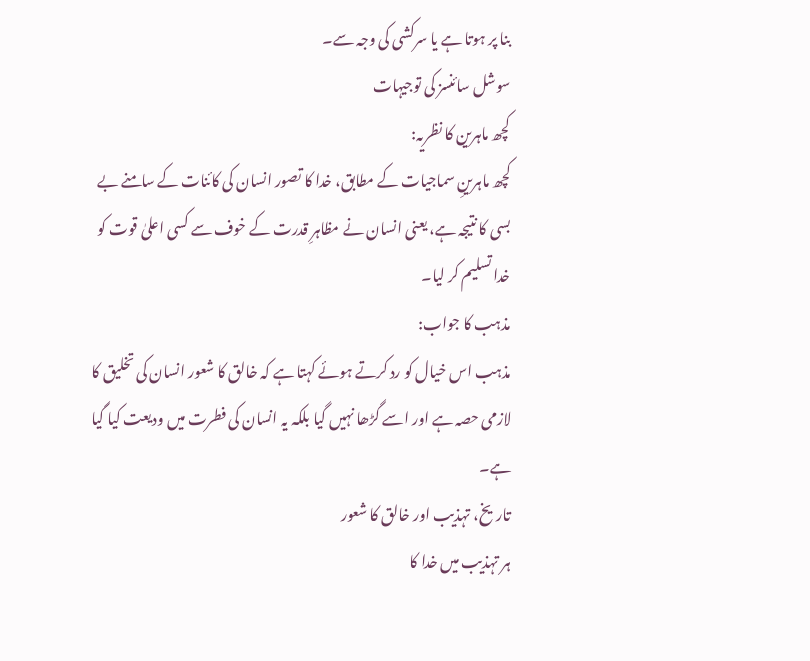بنا پر ہوتا ہے یا سرکشی کی وجہ سے۔
سوشل سائنسز کی توجیہات
کچھ ماہرین کا نظریہ:
کچھ ماہرینِ سماجیات کے مطابق، خدا کا تصور انسان کی کائنات کے سامنے بے بسی کا نتیجہ ہے، یعنی انسان نے مظاہرِ قدرت کے خوف سے کسی اعلیٰ قوت کو خدا تسلیم کر لیا۔
مذہب کا جواب:
مذہب اس خیال کو رد کرتے ہوئے کہتا ہے کہ خالق کا شعور انسان کی تخلیق کا لازمی حصہ ہے اور اسے گڑھا نہیں گیا بلکہ یہ انسان کی فطرت میں ودیعت کیا گیا ہے۔
تاریخ، تہذیب اور خالق کا شعور
ہر تہذیب میں خدا کا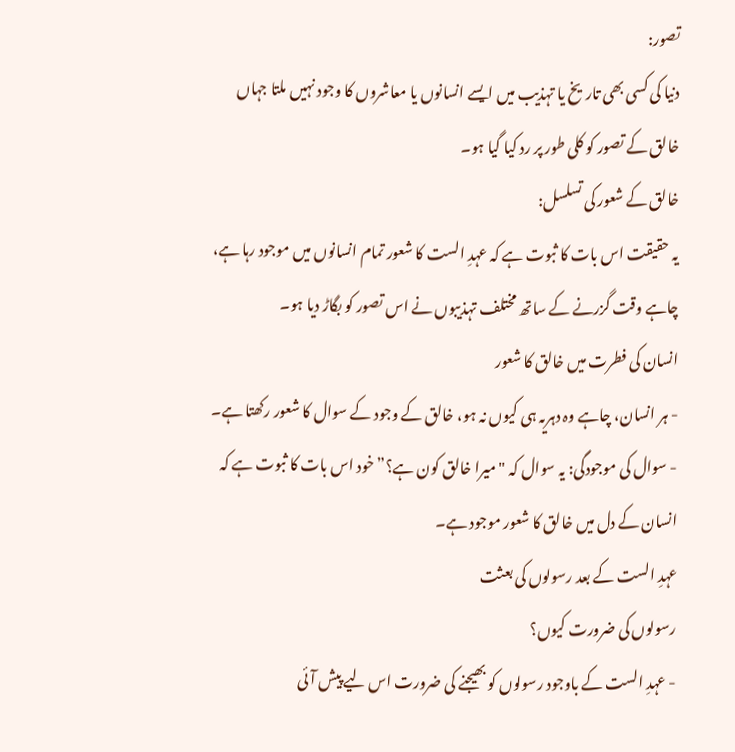تصور:
دنیا کی کسی بھی تاریخ یا تہذیب میں ایسے انسانوں یا معاشروں کا وجود نہیں ملتا جہاں خالق کے تصور کو کلی طور پر رد کیا گیا ہو۔
خالق کے شعور کی تسلسل:
یہ حقیقت اس بات کا ثبوت ہے کہ عہدِ الست کا شعور تمام انسانوں میں موجود رہا ہے، چاہے وقت گزرنے کے ساتھ مختلف تہذیبوں نے اس تصور کو بگاڑ دیا ہو۔
انسان کی فطرت میں خالق کا شعور
- ہر انسان، چاہے وہ دہریہ ہی کیوں نہ ہو، خالق کے وجود کے سوال کا شعور رکھتا ہے۔
- سوال کی موجودگی: یہ سوال کہ "میرا خالق کون ہے؟” خود اس بات کا ثبوت ہے کہ انسان کے دل میں خالق کا شعور موجود ہے۔
عہدِ الست کے بعد رسولوں کی بعثت
رسولوں کی ضرورت کیوں؟
- عہدِ الست کے باوجود رسولوں کو بھیجنے کی ضرورت اس لیے پیش آئی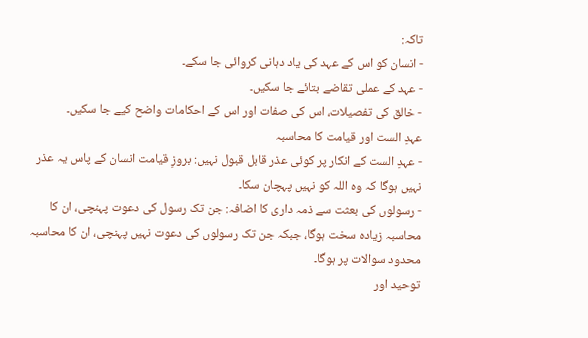تاکہ:
- انسان کو اس کے عہد کی یاد دہانی کروائی جا سکے۔
- عہد کے عملی تقاضے بتائے جا سکیں۔
- خالق کی تفصیلات، اس کی صفات اور اس کے احکامات واضح کیے جا سکیں۔
عہدِ الست اور قیامت کا محاسبہ
- عہدِ الست کے انکار پر کوئی عذر قابل قبول نہیں: بروزِ قیامت انسان کے پاس یہ عذر نہیں ہوگا کہ وہ اللہ کو نہیں پہچان سکا۔
- رسولوں کی بعثت سے ذمہ داری کا اضافہ: جن تک رسول کی دعوت پہنچی، ان کا محاسبہ زیادہ سخت ہوگا، جبکہ جن تک رسولوں کی دعوت نہیں پہنچی، ان کا محاسبہ محدود سوالات پر ہوگا۔
توحید اور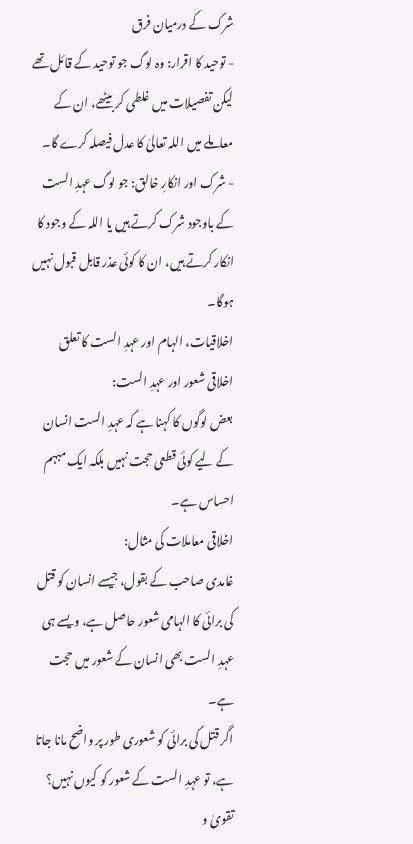شرک کے درمیان فرق
- توحید کا اقرار: وہ لوگ جو توحید کے قائل تھے لیکن تفصیلات میں غلطی کر بیٹھے، ان کے معاملے میں اللہ تعالیٰ کا عدل فیصلہ کرے گا۔
- شرک اور انکارِ خالق: جو لوگ عہدِ الست کے باوجود شرک کرتے ہیں یا اللہ کے وجود کا انکار کرتے ہیں، ان کا کوئی عذر قابل قبول نہیں ہوگا۔
اخلاقیات، الہام اور عہدِ الست کا تعلق
اخلاقی شعور اور عہدِ الست:
بعض لوگوں کا کہنا ہے کہ عہدِ الست انسان کے لیے کوئی قطعی حجت نہیں بلکہ ایک مبہم احساس ہے۔
اخلاقی معاملات کی مثال:
غامدی صاحب کے بقول، جیسے انسان کو قتل کی برائی کا الہامی شعور حاصل ہے، ویسے ہی عہدِ الست بھی انسان کے شعور میں حجت ہے۔
اگر قتل کی برائی کو شعوری طور پر واضح مانا جاتا ہے، تو عہدِ الست کے شعور کو کیوں نہیں؟
تقویٰ و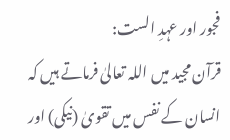فجور اور عہدِ الست:
قرآن مجید میں اللہ تعالیٰ فرماتے ہیں کہ انسان کے نفس میں تقویٰ (نیکی) اور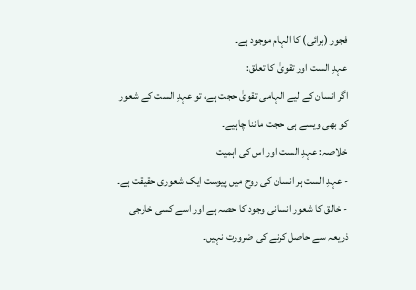فجور (برائی) کا الہام موجود ہے۔
عہدِ الست اور تقویٰ کا تعلق:
اگر انسان کے لیے الہامی تقویٰ حجت ہے، تو عہدِ الست کے شعور کو بھی ویسے ہی حجت ماننا چاہیے۔
خلاصہ: عہدِ الست اور اس کی اہمیت
- عہدِ الست ہر انسان کی روح میں پیوست ایک شعوری حقیقت ہے۔
- خالق کا شعور انسانی وجود کا حصہ ہے اور اسے کسی خارجی ذریعہ سے حاصل کرنے کی ضرورت نہیں۔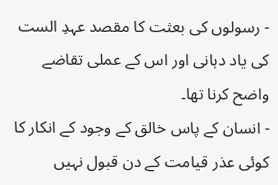- رسولوں کی بعثت کا مقصد عہدِ الست کی یاد دہانی اور اس کے عملی تقاضے واضح کرنا تھا۔
- انسان کے پاس خالق کے وجود کے انکار کا کوئی عذر قیامت کے دن قبول نہیں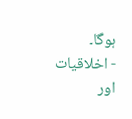ہوگا۔
- اخلاقیات اور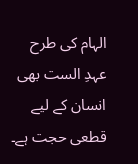الہام کی طرح عہدِ الست بھی انسان کے لیے قطعی حجت ہے۔